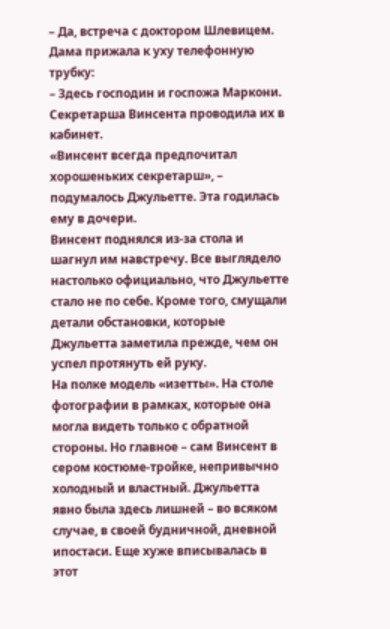– Да, встреча с доктором Шлевицем.
Дама прижала к уху телефонную трубку:
– Здесь господин и госпожа Маркони.
Секретарша Винсента проводила их в кабинет.
«Винсент всегда предпочитал хорошеньких секретарш», – подумалось Джульетте. Эта годилась ему в дочери.
Винсент поднялся из-за стола и шагнул им навстречу. Все выглядело настолько официально, что Джульетте стало не по себе. Кроме того, смущали детали обстановки, которые Джульетта заметила прежде, чем он успел протянуть ей руку.
На полке модель «изетты». На столе фотографии в рамках, которые она могла видеть только с обратной стороны. Но главное – сам Винсент в сером костюме-тройке, непривычно холодный и властный. Джульетта явно была здесь лишней – во всяком случае, в своей будничной, дневной ипостаси. Еще хуже вписывалась в этот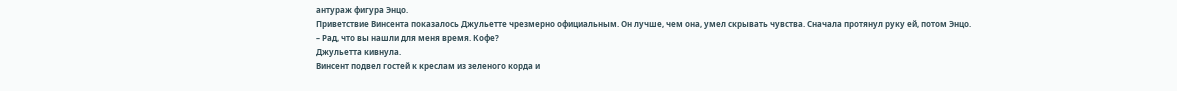антураж фигура Энцо.
Приветствие Винсента показалось Джульетте чрезмерно официальным. Он лучше, чем она, умел скрывать чувства. Сначала протянул руку ей, потом Энцо.
– Рад, что вы нашли для меня время. Кофе?
Джульетта кивнула.
Винсент подвел гостей к креслам из зеленого корда и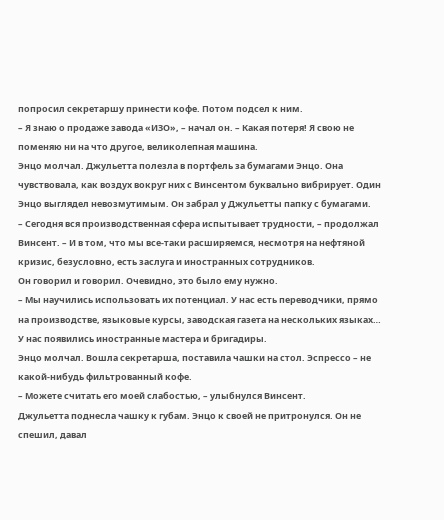попросил секретаршу принести кофе. Потом подсел к ним.
– Я знаю о продаже завода «ИЗО», – начал он. – Какая потеря! Я свою не поменяю ни на что другое, великолепная машина.
Энцо молчал. Джульетта полезла в портфель за бумагами Энцо. Она чувствовала, как воздух вокруг них с Винсентом буквально вибрирует. Один Энцо выглядел невозмутимым. Он забрал у Джульетты папку с бумагами.
– Сегодня вся производственная сфера испытывает трудности, – продолжал Винсент. – И в том, что мы все-таки расширяемся, несмотря на нефтяной кризис, безусловно, есть заслуга и иностранных сотрудников.
Он говорил и говорил. Очевидно, это было ему нужно.
– Мы научились использовать их потенциал. У нас есть переводчики, прямо на производстве, языковые курсы, заводская газета на нескольких языках… У нас появились иностранные мастера и бригадиры.
Энцо молчал. Вошла секретарша, поставила чашки на стол. Эспрессо – не какой-нибудь фильтрованный кофе.
– Можете считать его моей слабостью, – улыбнулся Винсент.
Джульетта поднесла чашку к губам. Энцо к своей не притронулся. Он не спешил, давал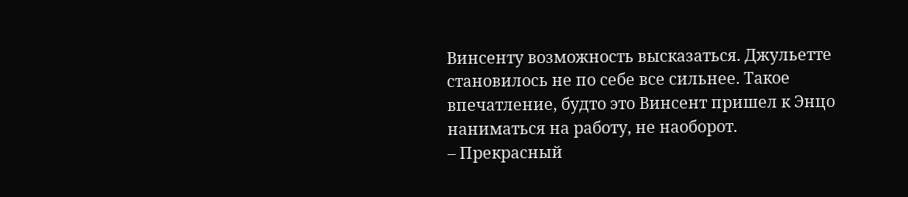Винсенту возможность высказаться. Джульетте становилось не по себе все сильнее. Такое впечатление, будто это Винсент пришел к Энцо наниматься на работу, не наоборот.
– Прекрасный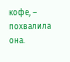кофе, – похвалила она.